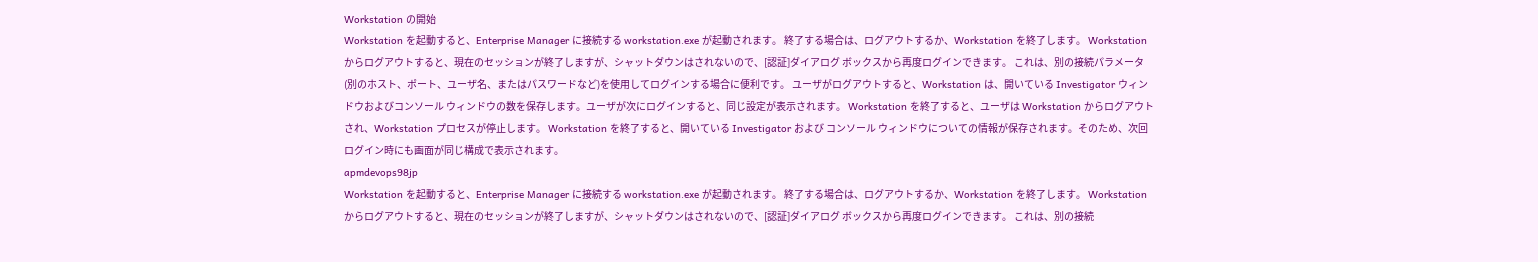Workstation の開始
Workstation を起動すると、Enterprise Manager に接続する workstation.exe が起動されます。 終了する場合は、ログアウトするか、Workstation を終了します。 Workstation からログアウトすると、現在のセッションが終了しますが、シャットダウンはされないので、[認証]ダイアログ ボックスから再度ログインできます。 これは、別の接続パラメータ(別のホスト、ポート、ユーザ名、またはパスワードなど)を使用してログインする場合に便利です。 ユーザがログアウトすると、Workstation は、開いている Investigator ウィンドウおよびコンソール ウィンドウの数を保存します。ユーザが次にログインすると、同じ設定が表示されます。 Workstation を終了すると、ユーザは Workstation からログアウトされ、Workstation プロセスが停止します。 Workstation を終了すると、開いている Investigator および コンソール ウィンドウについての情報が保存されます。そのため、次回ログイン時にも画面が同じ構成で表示されます。
apmdevops98jp
Workstation を起動すると、Enterprise Manager に接続する workstation.exe が起動されます。 終了する場合は、ログアウトするか、Workstation を終了します。 Workstation からログアウトすると、現在のセッションが終了しますが、シャットダウンはされないので、[認証]ダイアログ ボックスから再度ログインできます。 これは、別の接続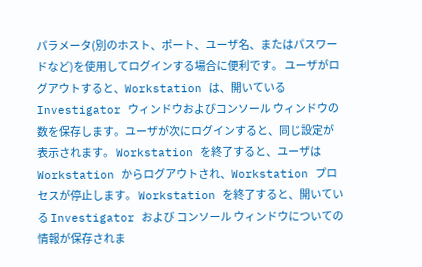パラメータ(別のホスト、ポート、ユーザ名、またはパスワードなど)を使用してログインする場合に便利です。 ユーザがログアウトすると、Workstation は、開いている Investigator ウィンドウおよびコンソール ウィンドウの数を保存します。ユーザが次にログインすると、同じ設定が表示されます。 Workstation を終了すると、ユーザは Workstation からログアウトされ、Workstation プロセスが停止します。 Workstation を終了すると、開いている Investigator および コンソール ウィンドウについての情報が保存されま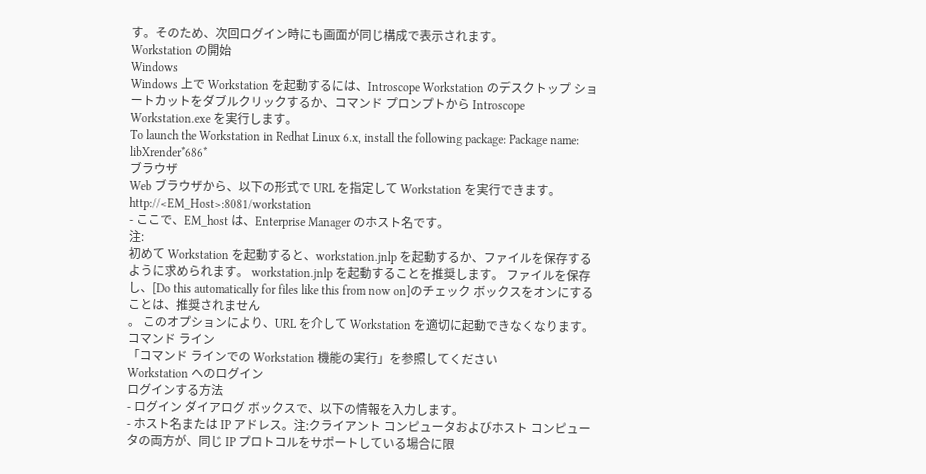す。そのため、次回ログイン時にも画面が同じ構成で表示されます。
Workstation の開始
Windows
Windows 上で Workstation を起動するには、Introscope Workstation のデスクトップ ショートカットをダブルクリックするか、コマンド プロンプトから Introscope Workstation.exe を実行します。
To launch the Workstation in Redhat Linux 6.x, install the following package: Package name: libXrender*686*
ブラウザ
Web ブラウザから、以下の形式で URL を指定して Workstation を実行できます。
http://<EM_Host>:8081/workstation
- ここで、EM_host は、Enterprise Manager のホスト名です。
注:
初めて Workstation を起動すると、workstation.jnlp を起動するか、ファイルを保存するように求められます。 workstation.jnlp を起動することを推奨します。 ファイルを保存し、[Do this automatically for files like this from now on]のチェック ボックスをオンにすることは、推奨されません
。 このオプションにより、URL を介して Workstation を適切に起動できなくなります。コマンド ライン
「コマンド ラインでの Workstation 機能の実行」を参照してください
Workstation へのログイン
ログインする方法
- ログイン ダイアログ ボックスで、以下の情報を入力します。
- ホスト名または IP アドレス。注:クライアント コンピュータおよびホスト コンピュータの両方が、同じ IP プロトコルをサポートしている場合に限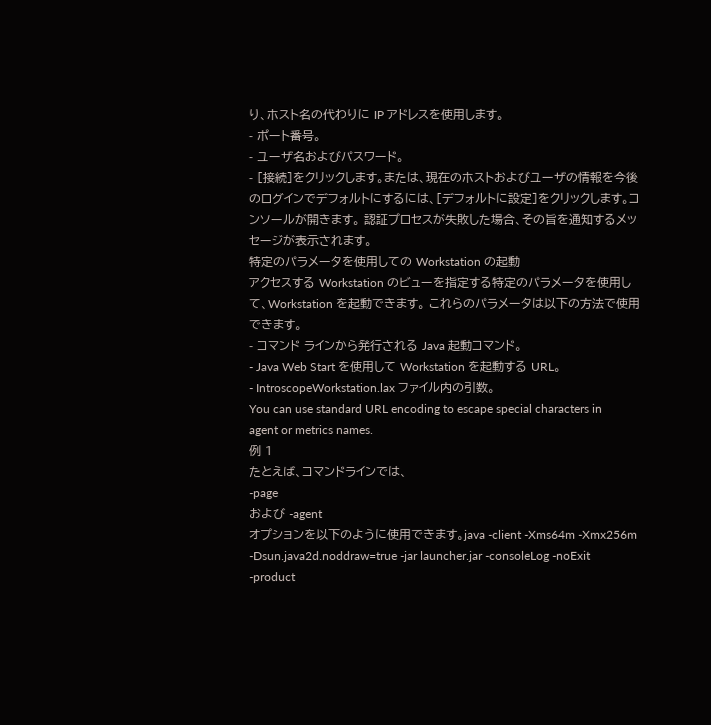り、ホスト名の代わりに IP アドレスを使用します。
- ポート番号。
- ユーザ名およびパスワード。
- [接続]をクリックします。または、現在のホストおよびユーザの情報を今後のログインでデフォルトにするには、[デフォルトに設定]をクリックします。コンソールが開きます。 認証プロセスが失敗した場合、その旨を通知するメッセージが表示されます。
特定のパラメータを使用しての Workstation の起動
アクセスする Workstation のビューを指定する特定のパラメータを使用して、Workstation を起動できます。 これらのパラメータは以下の方法で使用できます。
- コマンド ラインから発行される Java 起動コマンド。
- Java Web Start を使用して Workstation を起動する URL。
- IntroscopeWorkstation.lax ファイル内の引数。
You can use standard URL encoding to escape special characters in agent or metrics names.
例 1
たとえば、コマンドラインでは、
-page
および -agent
オプションを以下のように使用できます。java -client -Xms64m -Xmx256m -Dsun.java2d.noddraw=true -jar launcher.jar -consoleLog -noExit -product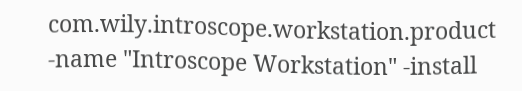com.wily.introscope.workstation.product -name "Introscope Workstation" -install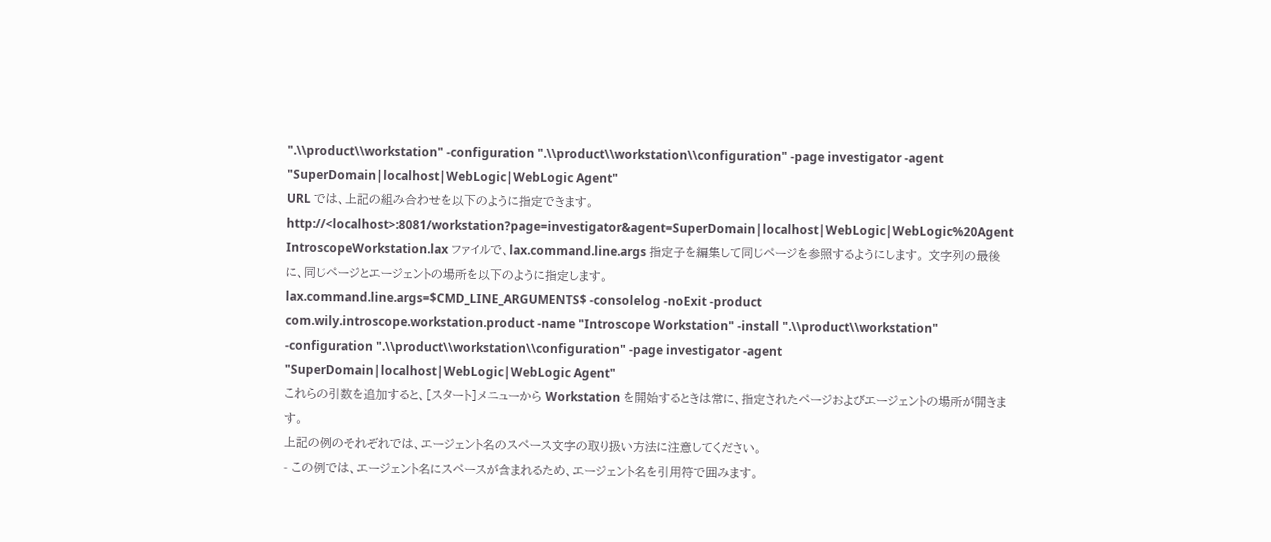".\\product\\workstation" -configuration ".\\product\\workstation\\configuration" -page investigator -agent "SuperDomain|localhost|WebLogic|WebLogic Agent"
URL では、上記の組み合わせを以下のように指定できます。
http://<localhost>:8081/workstation?page=investigator&agent=SuperDomain|localhost|WebLogic|WebLogic%20Agent
IntroscopeWorkstation.lax ファイルで、lax.command.line.args 指定子を編集して同じページを参照するようにします。 文字列の最後に、同じページとエージェントの場所を以下のように指定します。
lax.command.line.args=$CMD_LINE_ARGUMENTS$ -consolelog -noExit -product com.wily.introscope.workstation.product -name "Introscope Workstation" -install ".\\product\\workstation" -configuration ".\\product\\workstation\\configuration" -page investigator -agent "SuperDomain|localhost|WebLogic|WebLogic Agent"
これらの引数を追加すると、[スタート]メニューから Workstation を開始するときは常に、指定されたページおよびエージェントの場所が開きます。
上記の例のそれぞれでは、エージェント名のスペース文字の取り扱い方法に注意してください。
- この例では、エージェント名にスペースが含まれるため、エージェント名を引用符で囲みます。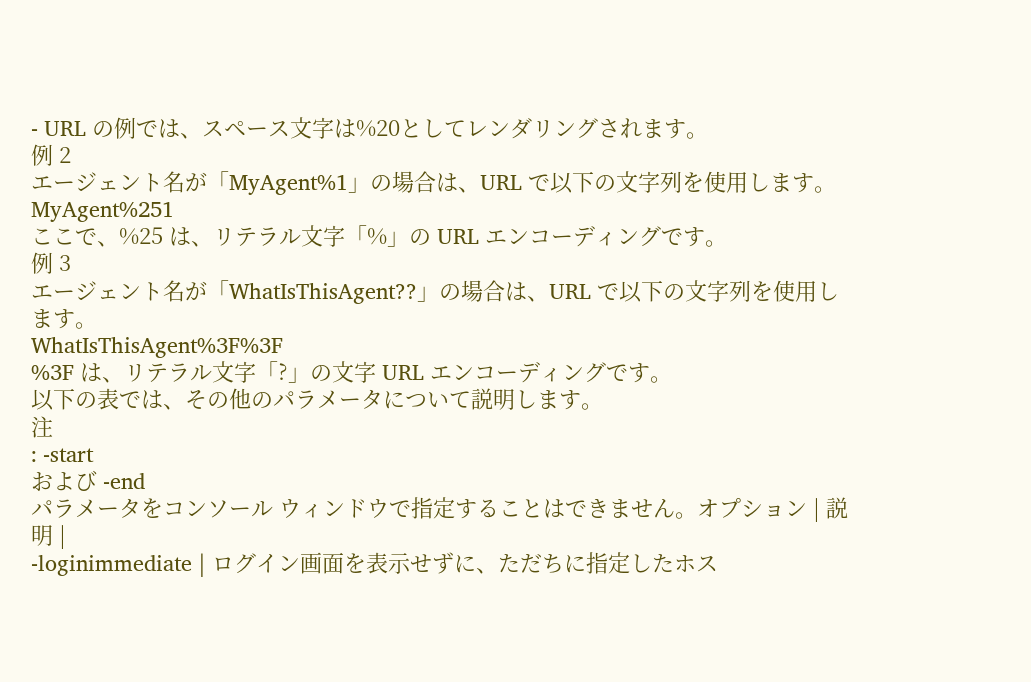- URL の例では、スペース文字は%20としてレンダリングされます。
例 2
エージェント名が「MyAgent%1」の場合は、URL で以下の文字列を使用します。
MyAgent%251
ここで、%25 は、リテラル文字「%」の URL エンコーディングです。
例 3
エージェント名が「WhatIsThisAgent??」の場合は、URL で以下の文字列を使用します。
WhatIsThisAgent%3F%3F
%3F は、リテラル文字「?」の文字 URL エンコーディングです。
以下の表では、その他のパラメータについて説明します。
注
: -start
および -end
パラメータをコンソール ウィンドウで指定することはできません。オプション | 説明 |
-loginimmediate | ログイン画面を表示せずに、ただちに指定したホス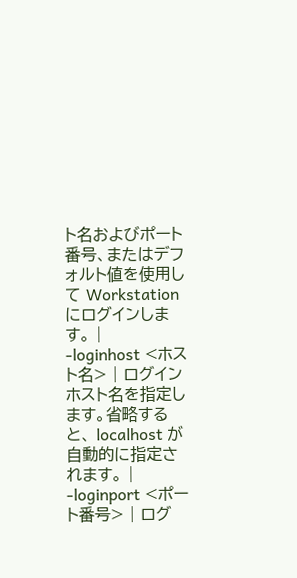ト名およびポート番号、またはデフォルト値を使用して Workstation にログインします。 |
-loginhost <ホスト名> | ログイン ホスト名を指定します。省略すると、 localhost が自動的に指定されます。 |
-loginport <ポート番号> | ログ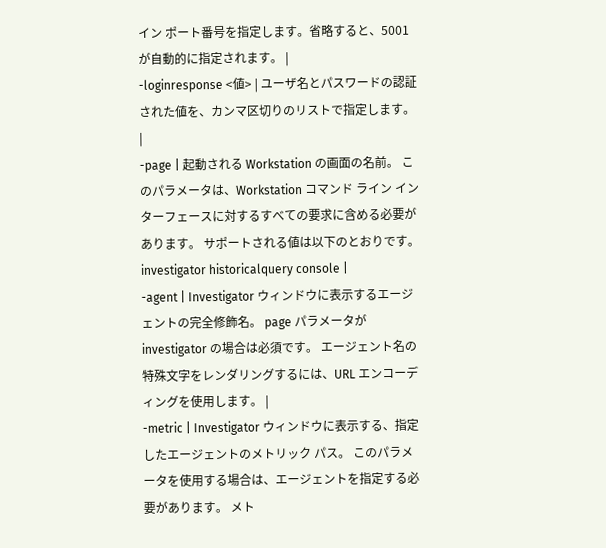イン ポート番号を指定します。省略すると、5001 が自動的に指定されます。 |
-loginresponse <値> | ユーザ名とパスワードの認証された値を、カンマ区切りのリストで指定します。 |
-page | 起動される Workstation の画面の名前。 このパラメータは、Workstation コマンド ライン インターフェースに対するすべての要求に含める必要があります。 サポートされる値は以下のとおりです。 investigator historicalquery console |
-agent | Investigator ウィンドウに表示するエージェントの完全修飾名。 page パラメータが investigator の場合は必須です。 エージェント名の特殊文字をレンダリングするには、URL エンコーディングを使用します。 |
-metric | Investigator ウィンドウに表示する、指定したエージェントのメトリック パス。 このパラメータを使用する場合は、エージェントを指定する必要があります。 メト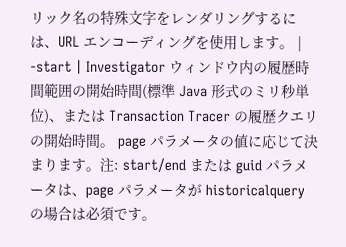リック名の特殊文字をレンダリングするには、URL エンコーディングを使用します。 |
-start | Investigator ウィンドウ内の履歴時間範囲の開始時間(標準 Java 形式のミリ秒単位)、または Transaction Tracer の履歴クエリの開始時間。 page パラメータの値に応じて決まります。注: start/end または guid パラメータは、page パラメータが historicalquery の場合は必須です。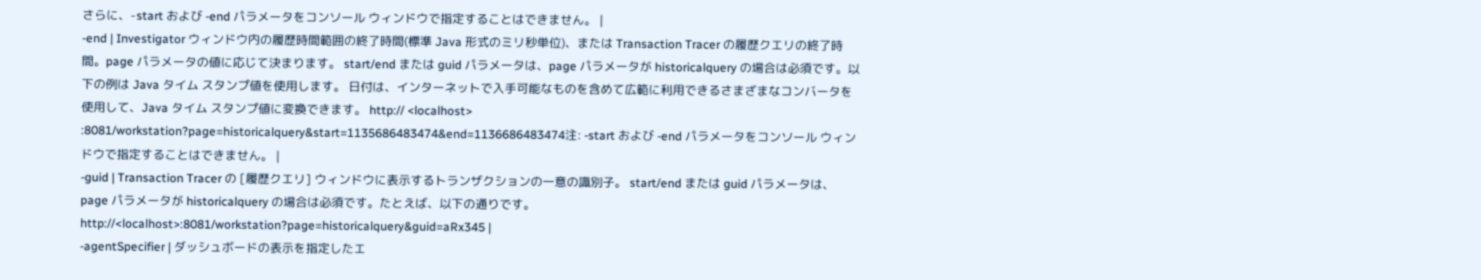さらに、-start および -end パラメータをコンソール ウィンドウで指定することはできません。 |
-end | Investigator ウィンドウ内の履歴時間範囲の終了時間(標準 Java 形式のミリ秒単位)、または Transaction Tracer の履歴クエリの終了時間。page パラメータの値に応じて決まります。 start/end または guid パラメータは、page パラメータが historicalquery の場合は必須です。以下の例は Java タイム スタンプ値を使用します。 日付は、インターネットで入手可能なものを含めて広範に利用できるさまざまなコンバータを使用して、Java タイム スタンプ値に変換できます。 http:// <localhost> :8081/workstation?page=historicalquery&start=1135686483474&end=1136686483474注: -start および -end パラメータをコンソール ウィンドウで指定することはできません。 |
-guid | Transaction Tracer の [履歴クエリ] ウィンドウに表示するトランザクションの一意の識別子。 start/end または guid パラメータは、page パラメータが historicalquery の場合は必須です。たとえば、以下の通りです。 http://<localhost>:8081/workstation?page=historicalquery&guid=aRx345 |
-agentSpecifier | ダッシュボードの表示を指定したエ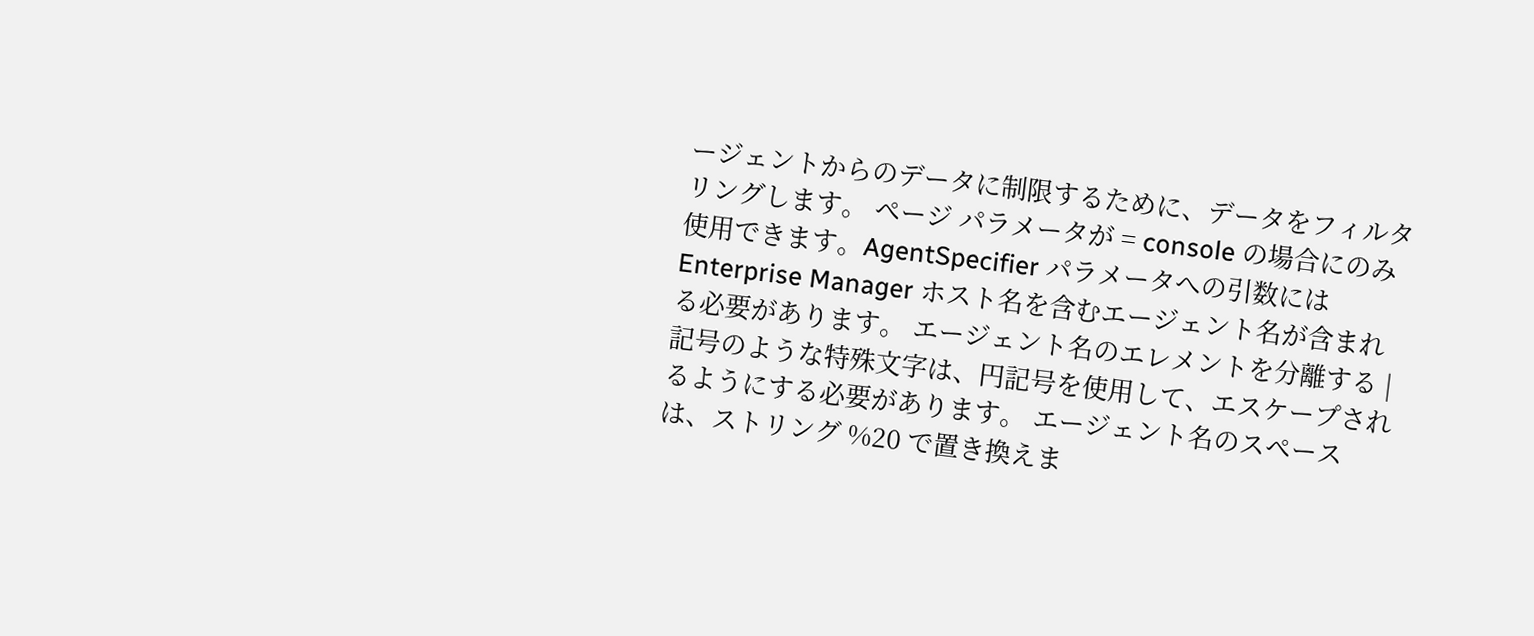ージェントからのデータに制限するために、データをフィルタリングします。 ページ パラメータが = console の場合にのみ使用できます。AgentSpecifier パラメータへの引数には Enterprise Manager ホスト名を含むエージェント名が含まれる必要があります。 エージェント名のエレメントを分離する | 記号のような特殊文字は、円記号を使用して、エスケープされるようにする必要があります。 エージェント名のスペースは、ストリング %20 で置き換えま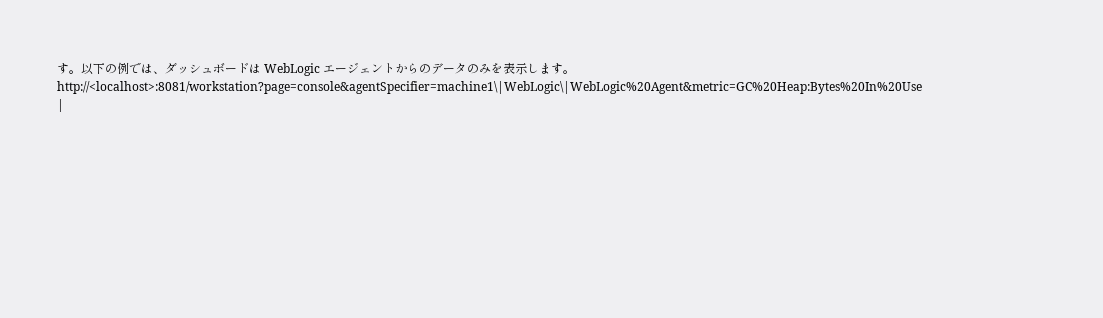す。以下の例では、ダッシュボードは WebLogic エージェントからのデータのみを表示します。 http://<localhost>:8081/workstation?page=console&agentSpecifier=machine1\|WebLogic\|WebLogic%20Agent&metric=GC%20Heap:Bytes%20In%20Use |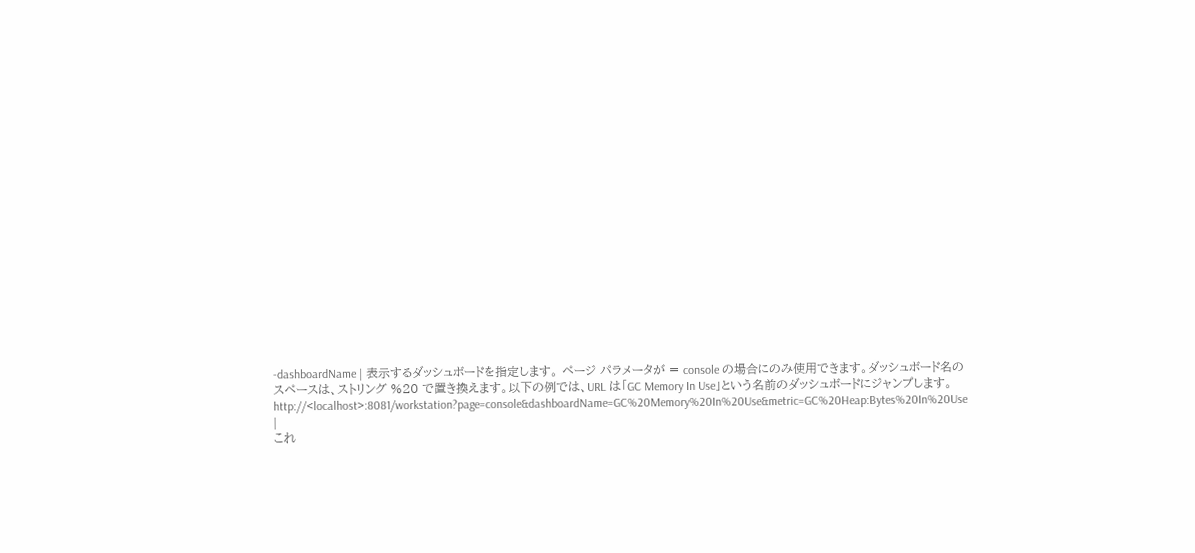-dashboardName | 表示するダッシュボードを指定します。 ページ パラメータが = console の場合にのみ使用できます。ダッシュボード名のスペースは、ストリング %20 で置き換えます。以下の例では、URL は「GC Memory In Use」という名前のダッシュボードにジャンプします。 http://<localhost>:8081/workstation?page=console&dashboardName=GC%20Memory%20In%20Use&metric=GC%20Heap:Bytes%20In%20Use |
これ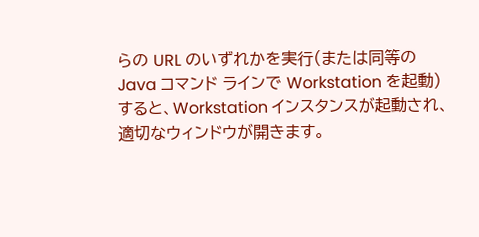らの URL のいずれかを実行(または同等の Java コマンド ラインで Workstation を起動)すると、Workstation インスタンスが起動され、適切なウィンドウが開きます。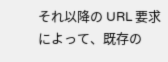それ以降の URL 要求によって、既存の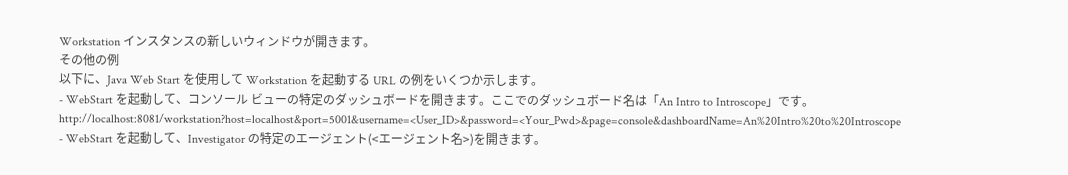Workstation インスタンスの新しいウィンドウが開きます。
その他の例
以下に、Java Web Start を使用して Workstation を起動する URL の例をいくつか示します。
- WebStart を起動して、コンソール ビューの特定のダッシュボードを開きます。ここでのダッシュボード名は「An Intro to Introscope」です。http://localhost:8081/workstation?host=localhost&port=5001&username=<User_ID>&password=<Your_Pwd>&page=console&dashboardName=An%20Intro%20to%20Introscope
- WebStart を起動して、Investigator の特定のエージェント(<エージェント名>)を開きます。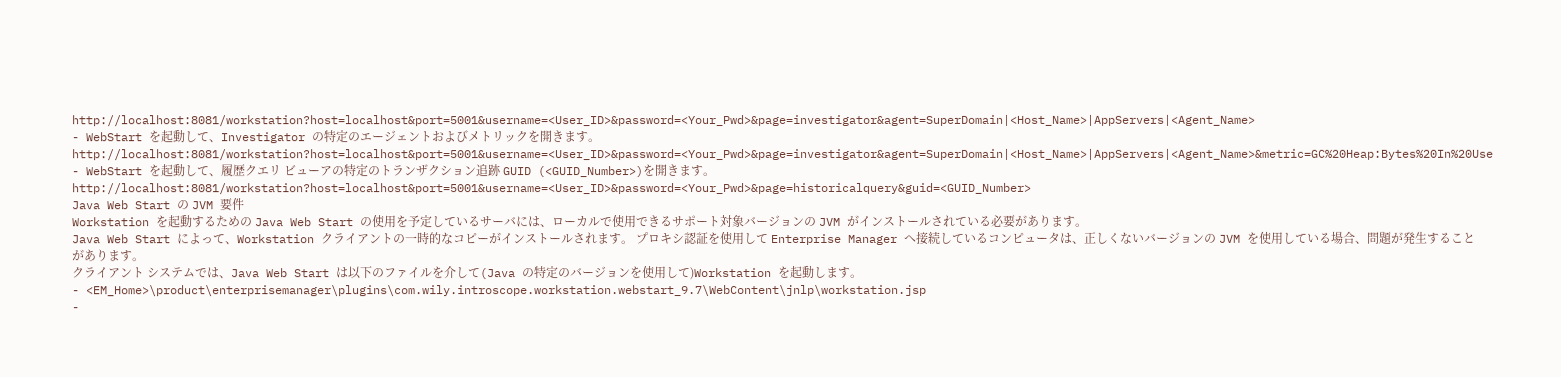http://localhost:8081/workstation?host=localhost&port=5001&username=<User_ID>&password=<Your_Pwd>&page=investigator&agent=SuperDomain|<Host_Name>|AppServers|<Agent_Name>
- WebStart を起動して、Investigator の特定のエージェントおよびメトリックを開きます。http://localhost:8081/workstation?host=localhost&port=5001&username=<User_ID>&password=<Your_Pwd>&page=investigator&agent=SuperDomain|<Host_Name>|AppServers|<Agent_Name>&metric=GC%20Heap:Bytes%20In%20Use
- WebStart を起動して、履歴クエリ ビューアの特定のトランザクション追跡 GUID (<GUID_Number>)を開きます。http://localhost:8081/workstation?host=localhost&port=5001&username=<User_ID>&password=<Your_Pwd>&page=historicalquery&guid=<GUID_Number>
Java Web Start の JVM 要件
Workstation を起動するための Java Web Start の使用を予定しているサーバには、ローカルで使用できるサポート対象バージョンの JVM がインストールされている必要があります。
Java Web Start によって、Workstation クライアントの一時的なコピーがインストールされます。 プロキシ認証を使用して Enterprise Manager へ接続しているコンピュータは、正しくないバージョンの JVM を使用している場合、問題が発生することがあります。
クライアント システムでは、Java Web Start は以下のファイルを介して(Java の特定のバージョンを使用して)Workstation を起動します。
- <EM_Home>\product\enterprisemanager\plugins\com.wily.introscope.workstation.webstart_9.7\WebContent\jnlp\workstation.jsp
-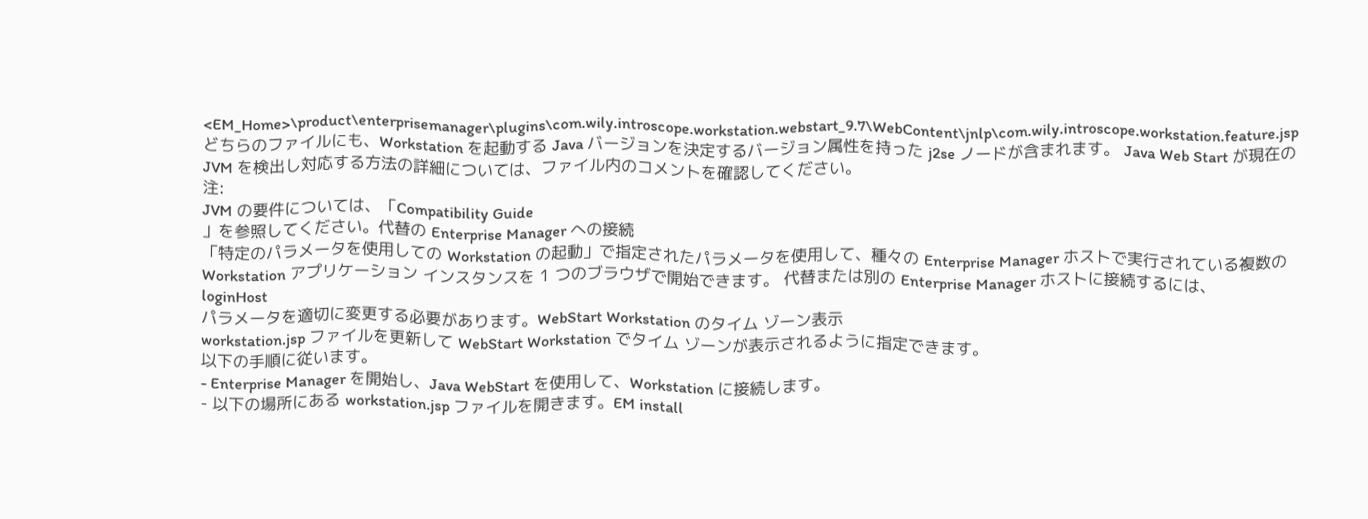<EM_Home>\product\enterprisemanager\plugins\com.wily.introscope.workstation.webstart_9.7\WebContent\jnlp\com.wily.introscope.workstation.feature.jsp
どちらのファイルにも、Workstation を起動する Java バージョンを決定するバージョン属性を持った j2se ノードが含まれます。 Java Web Start が現在の JVM を検出し対応する方法の詳細については、ファイル内のコメントを確認してください。
注:
JVM の要件については、「Compatibility Guide
」を参照してください。代替の Enterprise Manager への接続
「特定のパラメータを使用しての Workstation の起動」で指定されたパラメータを使用して、種々の Enterprise Manager ホストで実行されている複数の Workstation アプリケーション インスタンスを 1 つのブラウザで開始できます。 代替または別の Enterprise Manager ホストに接続するには、
loginHost
パラメータを適切に変更する必要があります。WebStart Workstation のタイム ゾーン表示
workstation.jsp ファイルを更新して WebStart Workstation でタイム ゾーンが表示されるように指定できます。
以下の手順に従います。
- Enterprise Manager を開始し、Java WebStart を使用して、Workstation に接続します。
- 以下の場所にある workstation.jsp ファイルを開きます。EM install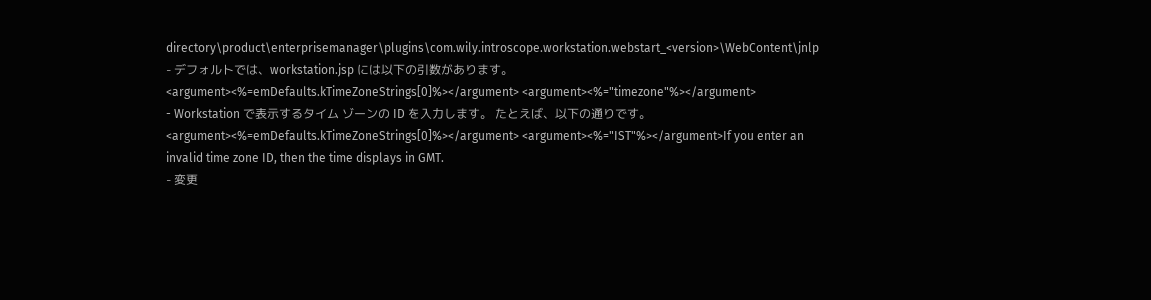directory\product\enterprisemanager\plugins\com.wily.introscope.workstation.webstart_<version>\WebContent\jnlp
- デフォルトでは、workstation.jsp には以下の引数があります。<argument><%=emDefaults.kTimeZoneStrings[0]%></argument> <argument><%="timezone"%></argument>
- Workstation で表示するタイム ゾーンの ID を入力します。 たとえば、以下の通りです。<argument><%=emDefaults.kTimeZoneStrings[0]%></argument> <argument><%="IST"%></argument>If you enter an invalid time zone ID, then the time displays in GMT.
- 変更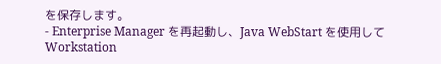を保存します。
- Enterprise Manager を再起動し、Java WebStart を使用して Workstation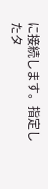に接続します。指定したタ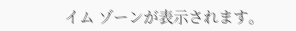イム ゾーンが表示されます。